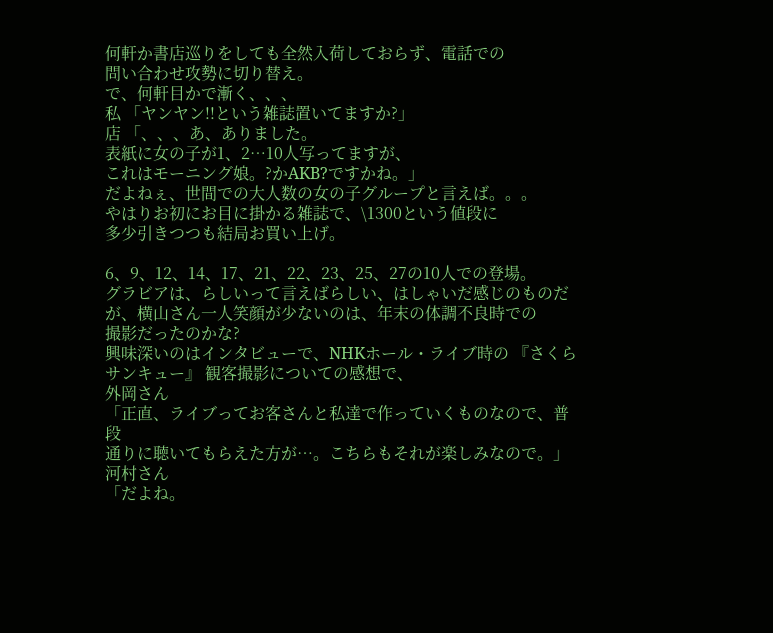何軒か書店巡りをしても全然入荷しておらず、電話での
問い合わせ攻勢に切り替え。
で、何軒目かで漸く、、、
私 「ヤンヤン!!という雑誌置いてますか?」
店 「、、、あ、ありました。
表紙に女の子が1、2…10人写ってますが、
これはモーニング娘。?かAKB?ですかね。」
だよねぇ、世間での大人数の女の子グループと言えば。。。
やはりお初にお目に掛かる雑誌で、\1300という値段に
多少引きつつも結局お買い上げ。

6、9、12、14、17、21、22、23、25、27の10人での登場。
グラビアは、らしいって言えばらしい、はしゃいだ感じのものだ
が、横山さん一人笑顔が少ないのは、年末の体調不良時での
撮影だったのかな?
興味深いのはインタビューで、NHKホール・ライブ時の 『さくら
サンキュー』 観客撮影についての感想で、
外岡さん
「正直、ライブってお客さんと私達で作っていくものなので、普段
通りに聴いてもらえた方が…。こちらもそれが楽しみなので。」
河村さん
「だよね。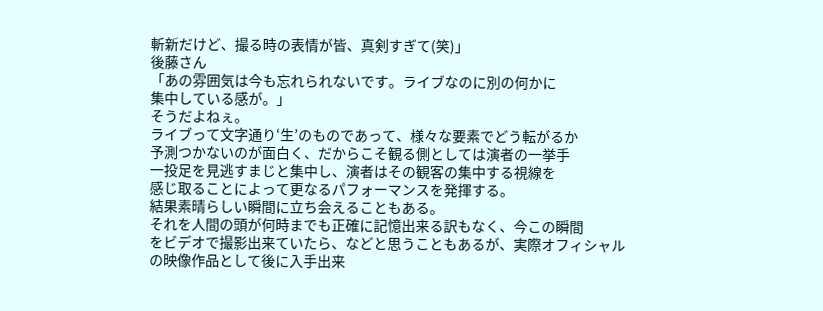斬新だけど、撮る時の表情が皆、真剣すぎて(笑)」
後藤さん
「あの雰囲気は今も忘れられないです。ライブなのに別の何かに
集中している感が。」
そうだよねぇ。
ライブって文字通り‘生’のものであって、様々な要素でどう転がるか
予測つかないのが面白く、だからこそ観る側としては演者の一挙手
一投足を見逃すまじと集中し、演者はその観客の集中する視線を
感じ取ることによって更なるパフォーマンスを発揮する。
結果素晴らしい瞬間に立ち会えることもある。
それを人間の頭が何時までも正確に記憶出来る訳もなく、今この瞬間
をビデオで撮影出来ていたら、などと思うこともあるが、実際オフィシャル
の映像作品として後に入手出来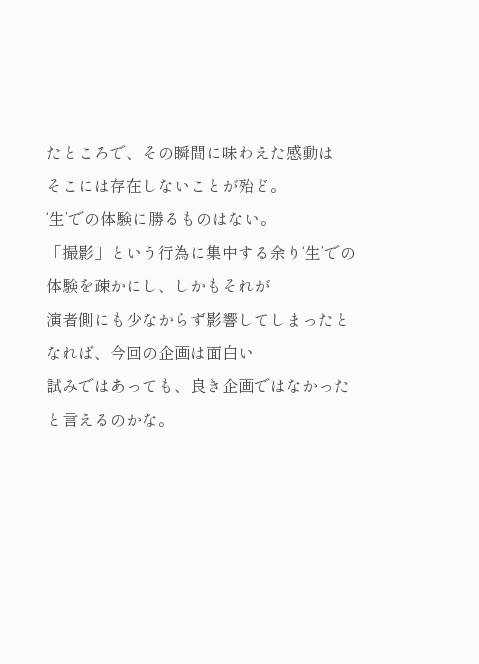たところで、その瞬間に味わえた感動は
そこには存在しないことが殆ど。
‘生’での体験に勝るものはない。
「撮影」という行為に集中する余り‘生’での体験を疎かにし、しかもそれが
演者側にも少なからず影響してしまったとなれば、今回の企画は面白い
試みではあっても、良き企画ではなかったと言えるのかな。